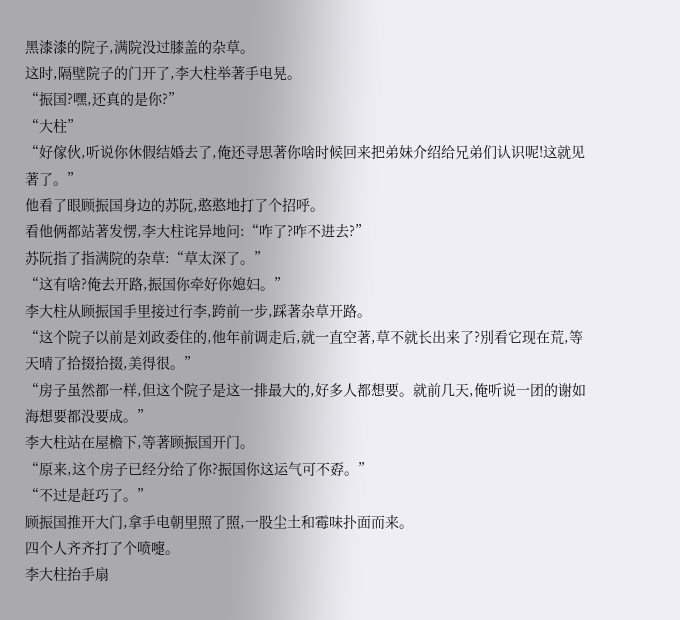黑漆漆的院子,满院没过膝盖的杂草。
这时,隔壁院子的门开了,李大柱举著手电晃。
“振国?嘿,还真的是你?”
“大柱”
“好傢伙,听说你休假结婚去了,俺还寻思著你啥时候回来把弟妹介绍给兄弟们认识呢!这就见著了。”
他看了眼顾振国身边的苏阮,憨憨地打了个招呼。
看他俩都站著发愣,李大柱诧异地问:“咋了?咋不进去?”
苏阮指了指满院的杂草:“草太深了。”
“这有啥?俺去开路,振国你牵好你媳妇。”
李大柱从顾振国手里接过行李,跨前一步,踩著杂草开路。
“这个院子以前是刘政委住的,他年前调走后,就一直空著,草不就长出来了?別看它现在荒,等天晴了拾掇拾掇,美得很。”
“房子虽然都一样,但这个院子是这一排最大的,好多人都想要。就前几天,俺听说一团的谢如海想要都没要成。”
李大柱站在屋檐下,等著顾振国开门。
“原来,这个房子已经分给了你?振国你这运气可不孬。”
“不过是赶巧了。”
顾振国推开大门,拿手电朝里照了照,一股尘土和霉味扑面而来。
四个人齐齐打了个喷嚏。
李大柱抬手扇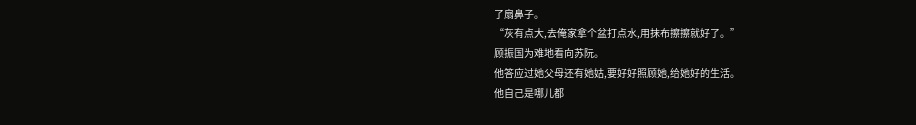了扇鼻子。
“灰有点大,去俺家拿个盆打点水,用抹布擦擦就好了。”
顾振国为难地看向苏阮。
他答应过她父母还有她姑,要好好照顾她,给她好的生活。
他自己是哪儿都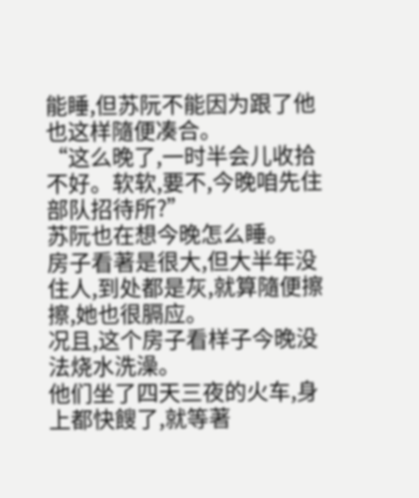能睡,但苏阮不能因为跟了他也这样隨便凑合。
“这么晚了,一时半会儿收拾不好。软软,要不,今晚咱先住部队招待所?”
苏阮也在想今晚怎么睡。
房子看著是很大,但大半年没住人,到处都是灰,就算隨便擦擦,她也很膈应。
况且,这个房子看样子今晚没法烧水洗澡。
他们坐了四天三夜的火车,身上都快餿了,就等著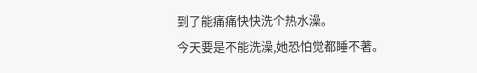到了能痛痛快快洗个热水澡。
今天要是不能洗澡,她恐怕觉都睡不著。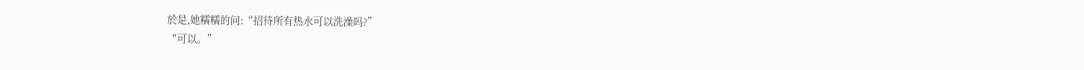於是,她糯糯的问:“招待所有热水可以洗澡吗?”
“可以。”